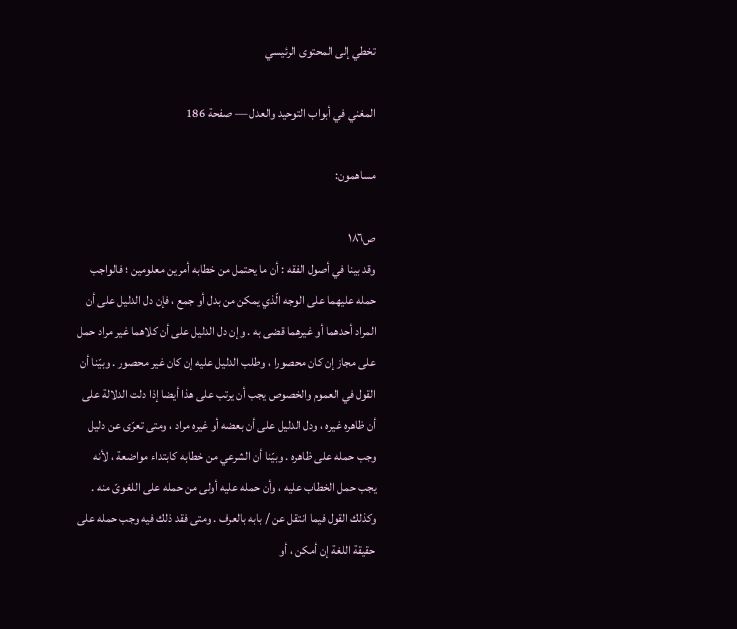تخطي إلى المحتوى الرئيسي

المغني في أبواب التوحيد والعدل — صفحة 186

مساهمون:

ص١٨٦
وقد بينا في أصول الفقه : أن ما يحتمل من خطابه أمرين معلومين ؛ فالواجب حمله عليهما على الوجه الّذي يمكن من بدل أو جمع ، فإن دل الدليل على أن المراد أحدهما أو غيرهما قضى به . وإن دل الدليل على أن كلاهما غير مراد حمل على مجاز إن كان محصورا ، وطلب الدليل عليه إن كان غير محصور . وبيّنا أن القول في العموم والخصوص يجب أن يرتب على هذا أيضا إذا دلت الدلالة على أن ظاهره غيره ، ودل الدليل على أن بعضه أو غيره مراد ، ومتى تعرّى عن دليل وجب حمله على ظاهره . وبيّنا أن الشرعي من خطابه كابتداء مواضعة ، لأنه يجب حمل الخطاب عليه ، وأن حمله عليه أولى من حمله على اللغوىّ منه . وكذلك القول فيما انتقل عن / بابه بالعرف . ومتى فقد ذلك فيه وجب حمله على حقيقة اللغة إن أمكن ، أو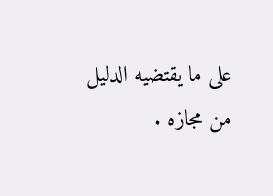على ما يقتضيه الدليل من مجازه .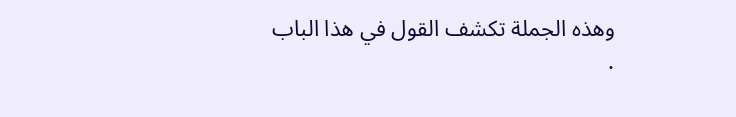وهذه الجملة تكشف القول في هذا الباب .